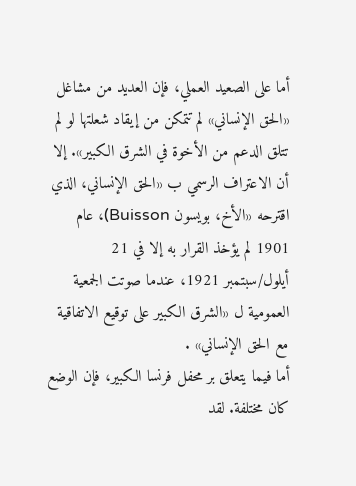أما على الصعيد العملي، فإن العديد من مشاغل «الحق الإنساني» لم تتمكن من إيقاد شعلتها لو لم تتلق الدعم من الأخوة في الشرق الكبير». إلا أن الاعتراف الرسمي ب «الحق الإنساني، الذي اقترحه «الأخ، بويسون Buisson)، عام 1901 لم يؤخذ القرار به إلا في 21 أيلول/سبتمبر 1921، عندما صوتت الجمعية العمومية ل «الشرق الكبير على توقيع الاتفاقية مع الحق الإنساني» .
أما فيما يتعلق بر محفل فرنسا الكبير، فإن الوضع كان مختلفة. لقد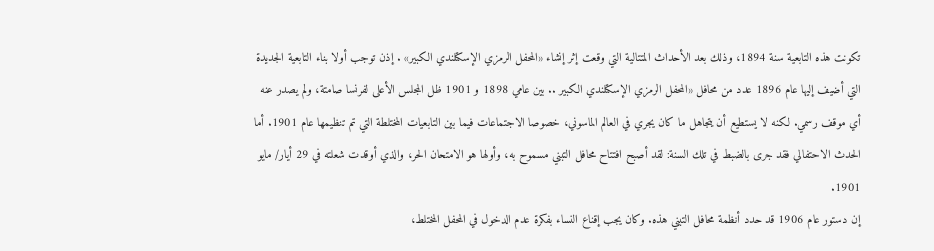تكونت هذه التابعية سنة 1894، وذلك بعد الأحداث المتتالية التي وقعت إثر إنشاء «المحفل الرمزي الإسكتلندي الكبير» . إذن توجب أولا بناء التابعية الجديدة التي أضيف إليها عام 1896 عدد من محافل «المحفل الرمزي الإسكتلندي الكبير .. بين عامي 1898 و 1901 ظل المجلس الأعلى لفرنسا صامتة، ولم يصدر عنه أي موقف رسمي. لكنه لا يستطيع أن يتجاهل ما كان يجري في العالم الماسوني، خصوصا الاجتماعات فيما بين التابعيات المختلطة التي تم تنظيمها عام 1901. أما الحدث الاحتفالي فقد جرى بالضبط في تلك السنة: لقد أصبح افتتاح محافل التبني مسموح به، وأولها هو الامتحان الحر، والذي أوقدت شعلته في 29 أيار/ مايو 1901.
إن دستور عام 1906 قد حدد أنظمة محافل التبني هذه. وكان يجب إقناع النساء بفكرة عدم الدخول في المحفل المختلط،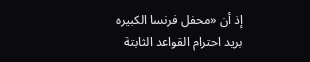إذ أن «محفل فرنسا الكبيره بريد احترام القواعد الثابتة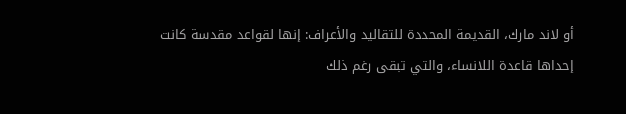أو لاند مارك، القديمة المحددة للتقاليد والأعراف: إنها لقواعد مقدسة كانت إحداها قاعدة اللانساء، والتي تبقى رغم ذلك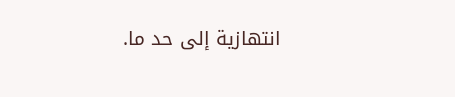انتهازية إلى حد ما.